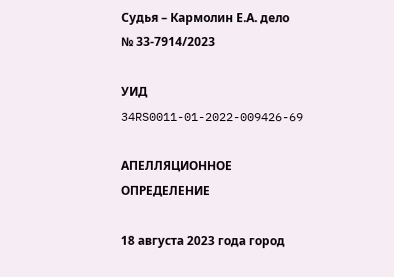Судья – Кармолин Е.А. дело № 33-7914/2023

УИД 34RS0011-01-2022-009426-69

АПЕЛЛЯЦИОННОЕ ОПРЕДЕЛЕНИЕ

18 августа 2023 года город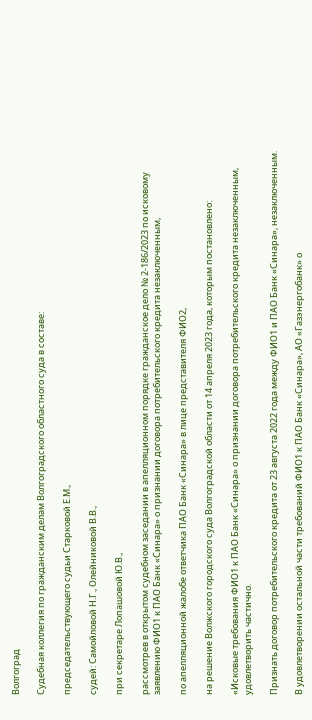Волгоград

Судебная коллегия по гражданским делам Волгоградского областного суда в составе:

председательствующего судьи Старковой Е.М.,

судей: Самойловой Н.Г., Олейниковой В.В.,

при секретаре Лопашовой Ю.В.,

рассмотрев в открытом судебном заседании в апелляционном порядке гражданское дело № 2-186/2023 по исковому заявлению ФИО1 к ПАО Банк «Синара» о признании договора потребительского кредита незаключенным,

по апелляционной жалобе ответчика ПАО Банк «Синара» в лице представителя ФИО2,

на решение Волжского городского суда Волгоградской области от 14 апреля 2023 года, которым постановлено:

«Исковые требования ФИО1 к ПАО Банк «Синара» о признании договора потребительского кредита незаключенным, удовлетворить частично.

Признать договор потребительского кредита от 23 августа 2022 года между ФИО1 и ПАО Банк «Синара», незаключенным.

В удовлетворении остальной части требований ФИО1 к ПАО Банк «Синара», АО «Газэнергобанк» о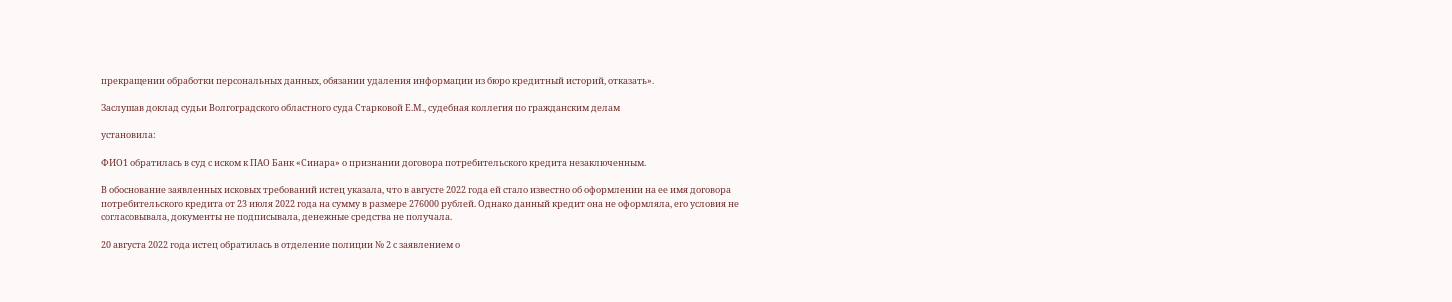прекращении обработки персональных данных, обязании удаления информации из бюро кредитный историй, отказать».

Заслушав доклад судьи Волгоградского областного суда Старковой Е.М., судебная коллегия по гражданским делам

установила:

ФИО1 обратилась в суд с иском к ПАО Банк «Синара» о признании договора потребительского кредита незаключенным.

В обоснование заявленных исковых требований истец указала, что в августе 2022 года ей стало известно об оформлении на ее имя договора потребительского кредита от 23 июля 2022 года на сумму в размере 276000 рублей. Однако данный кредит она не оформляла, его условия не согласовывала, документы не подписывала, денежные средства не получала.

20 августа 2022 года истец обратилась в отделение полиции № 2 с заявлением о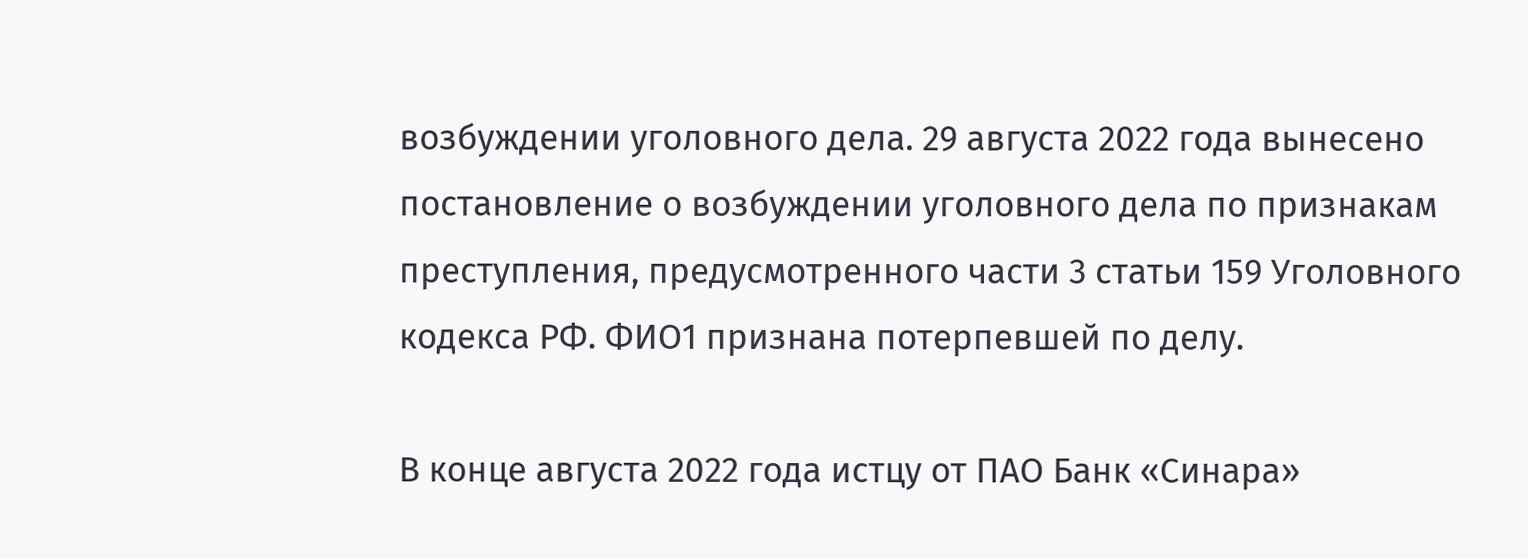возбуждении уголовного дела. 29 августа 2022 года вынесено постановление о возбуждении уголовного дела по признакам преступления, предусмотренного части 3 статьи 159 Уголовного кодекса РФ. ФИО1 признана потерпевшей по делу.

В конце августа 2022 года истцу от ПАО Банк «Синара»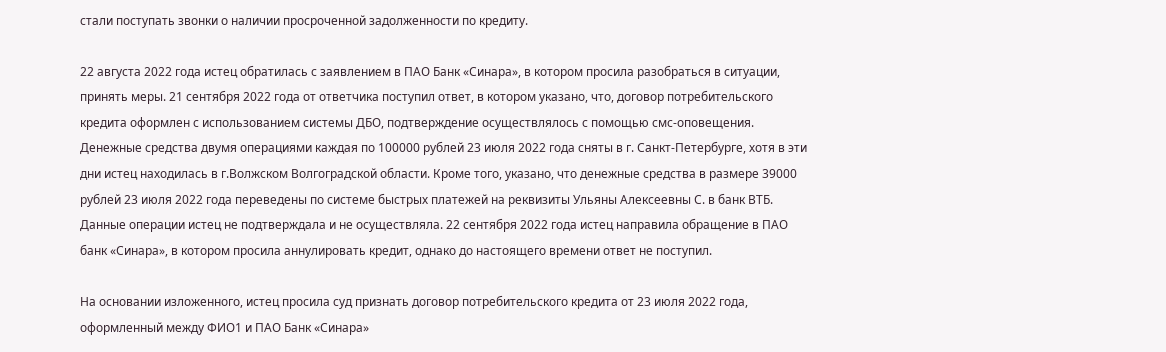стали поступать звонки о наличии просроченной задолженности по кредиту.

22 августа 2022 года истец обратилась с заявлением в ПАО Банк «Синара», в котором просила разобраться в ситуации, принять меры. 21 сентября 2022 года от ответчика поступил ответ, в котором указано, что, договор потребительского кредита оформлен с использованием системы ДБО, подтверждение осуществлялось с помощью смс-оповещения. Денежные средства двумя операциями каждая по 100000 рублей 23 июля 2022 года сняты в г. Санкт-Петербурге, хотя в эти дни истец находилась в г.Волжском Волгоградской области. Кроме того, указано, что денежные средства в размере 39000 рублей 23 июля 2022 года переведены по системе быстрых платежей на реквизиты Ульяны Алексеевны С. в банк ВТБ. Данные операции истец не подтверждала и не осуществляла. 22 сентября 2022 года истец направила обращение в ПАО банк «Синара», в котором просила аннулировать кредит, однако до настоящего времени ответ не поступил.

На основании изложенного, истец просила суд признать договор потребительского кредита от 23 июля 2022 года, оформленный между ФИО1 и ПАО Банк «Синара»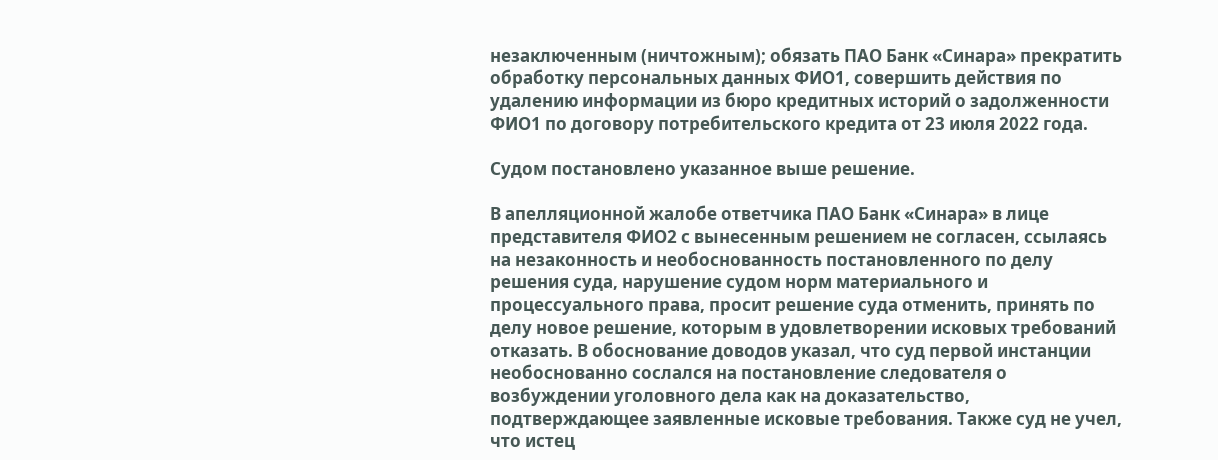незаключенным (ничтожным); обязать ПАО Банк «Синара» прекратить обработку персональных данных ФИО1, совершить действия по удалению информации из бюро кредитных историй о задолженности ФИО1 по договору потребительского кредита от 23 июля 2022 года.

Судом постановлено указанное выше решение.

В апелляционной жалобе ответчика ПАО Банк «Синара» в лице представителя ФИО2 с вынесенным решением не согласен, ссылаясь на незаконность и необоснованность постановленного по делу решения суда, нарушение судом норм материального и процессуального права, просит решение суда отменить, принять по делу новое решение, которым в удовлетворении исковых требований отказать. В обоснование доводов указал, что суд первой инстанции необоснованно сослался на постановление следователя о возбуждении уголовного дела как на доказательство, подтверждающее заявленные исковые требования. Также суд не учел, что истец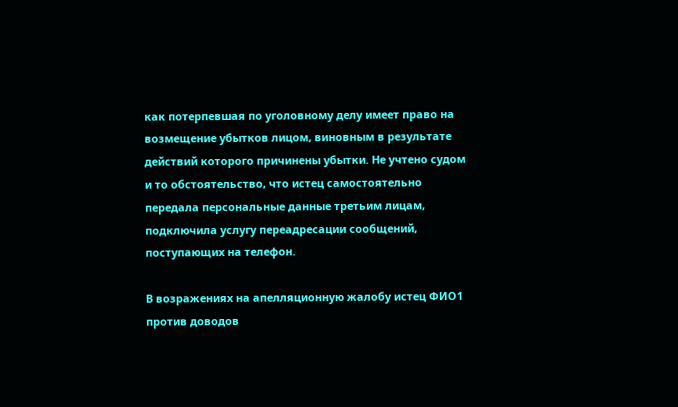как потерпевшая по уголовному делу имеет право на возмещение убытков лицом, виновным в результате действий которого причинены убытки. Не учтено судом и то обстоятельство, что истец самостоятельно передала персональные данные третьим лицам, подключила услугу переадресации сообщений, поступающих на телефон.

В возражениях на апелляционную жалобу истец ФИО1 против доводов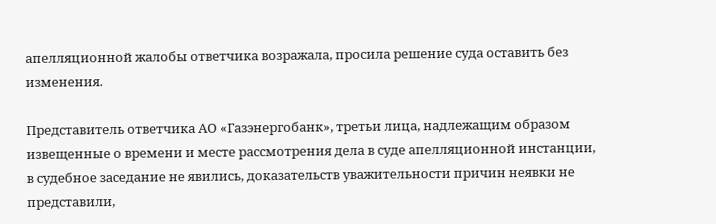апелляционной жалобы ответчика возражала, просила решение суда оставить без изменения.

Представитель ответчика АО «Газэнергобанк», третьи лица, надлежащим образом извещенные о времени и месте рассмотрения дела в суде апелляционной инстанции, в судебное заседание не явились, доказательств уважительности причин неявки не представили,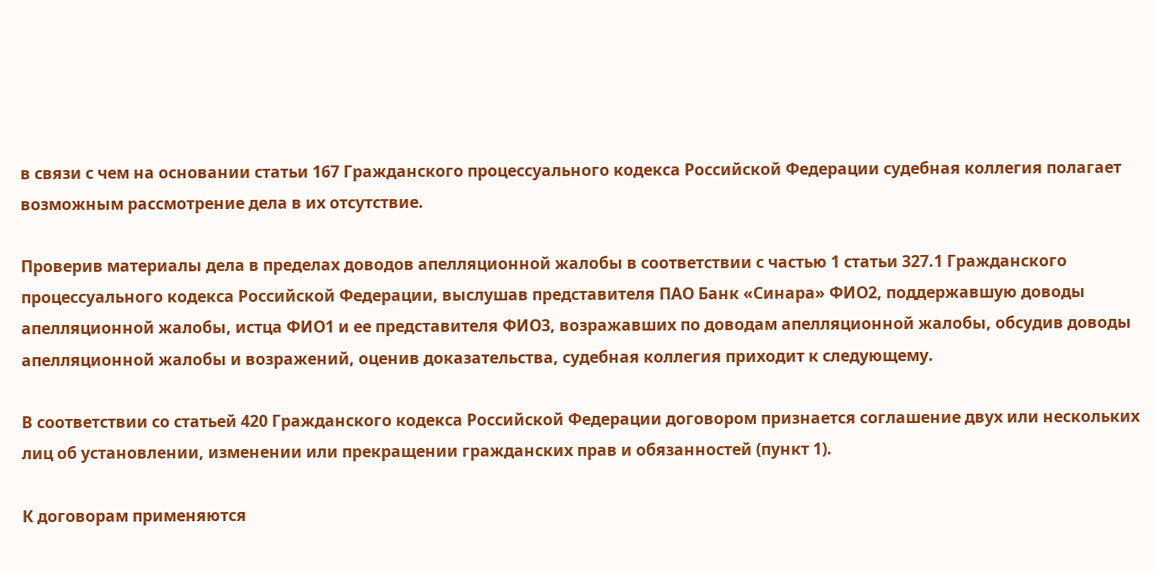в связи с чем на основании статьи 167 Гражданского процессуального кодекса Российской Федерации судебная коллегия полагает возможным рассмотрение дела в их отсутствие.

Проверив материалы дела в пределах доводов апелляционной жалобы в соответствии с частью 1 статьи 327.1 Гражданского процессуального кодекса Российской Федерации, выслушав представителя ПАО Банк «Синара» ФИО2, поддержавшую доводы апелляционной жалобы, истца ФИО1 и ее представителя ФИО3, возражавших по доводам апелляционной жалобы, обсудив доводы апелляционной жалобы и возражений, оценив доказательства, судебная коллегия приходит к следующему.

В соответствии со статьей 420 Гражданского кодекса Российской Федерации договором признается соглашение двух или нескольких лиц об установлении, изменении или прекращении гражданских прав и обязанностей (пункт 1).

К договорам применяются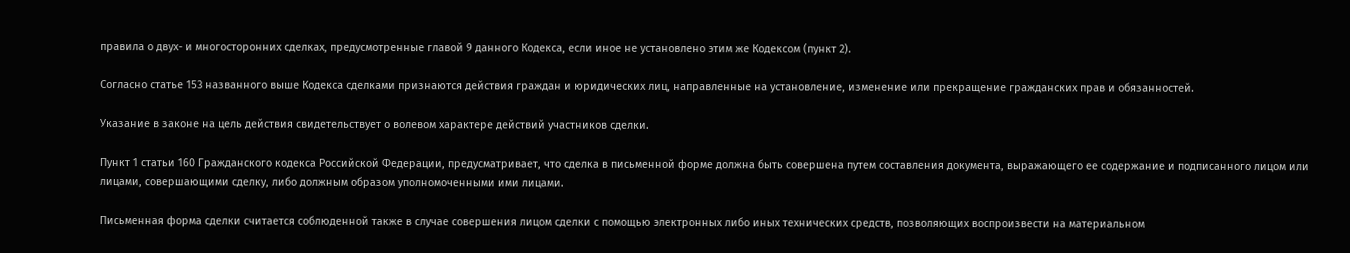правила о двух- и многосторонних сделках, предусмотренные главой 9 данного Кодекса, если иное не установлено этим же Кодексом (пункт 2).

Согласно статье 153 названного выше Кодекса сделками признаются действия граждан и юридических лиц, направленные на установление, изменение или прекращение гражданских прав и обязанностей.

Указание в законе на цель действия свидетельствует о волевом характере действий участников сделки.

Пункт 1 статьи 160 Гражданского кодекса Российской Федерации, предусматривает, что сделка в письменной форме должна быть совершена путем составления документа, выражающего ее содержание и подписанного лицом или лицами, совершающими сделку, либо должным образом уполномоченными ими лицами.

Письменная форма сделки считается соблюденной также в случае совершения лицом сделки с помощью электронных либо иных технических средств, позволяющих воспроизвести на материальном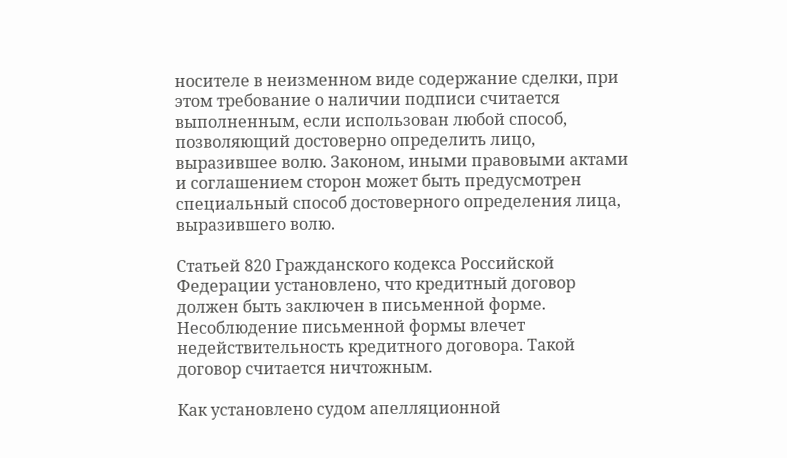носителе в неизменном виде содержание сделки, при этом требование о наличии подписи считается выполненным, если использован любой способ, позволяющий достоверно определить лицо, выразившее волю. Законом, иными правовыми актами и соглашением сторон может быть предусмотрен специальный способ достоверного определения лица, выразившего волю.

Статьей 820 Гражданского кодекса Российской Федерации установлено, что кредитный договор должен быть заключен в письменной форме. Несоблюдение письменной формы влечет недействительность кредитного договора. Такой договор считается ничтожным.

Как установлено судом апелляционной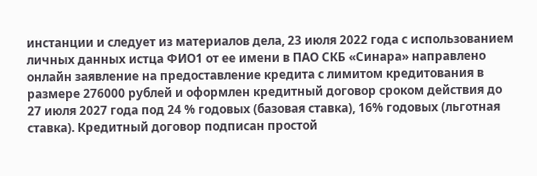инстанции и следует из материалов дела, 23 июля 2022 года с использованием личных данных истца ФИО1 от ее имени в ПАО СКБ «Синара» направлено онлайн заявление на предоставление кредита с лимитом кредитования в размере 276000 рублей и оформлен кредитный договор сроком действия до 27 июля 2027 года под 24 % годовых (базовая ставка), 16% годовых (льготная ставка). Кредитный договор подписан простой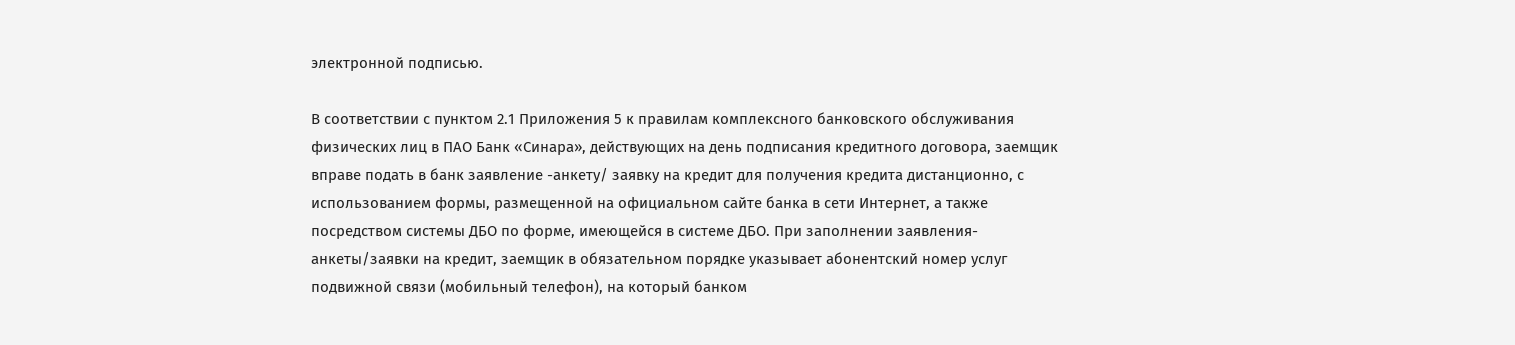электронной подписью.

В соответствии с пунктом 2.1 Приложения 5 к правилам комплексного банковского обслуживания физических лиц в ПАО Банк «Синара», действующих на день подписания кредитного договора, заемщик вправе подать в банк заявление -анкету/ заявку на кредит для получения кредита дистанционно, с использованием формы, размещенной на официальном сайте банка в сети Интернет, а также посредством системы ДБО по форме, имеющейся в системе ДБО. При заполнении заявления-анкеты/заявки на кредит, заемщик в обязательном порядке указывает абонентский номер услуг подвижной связи (мобильный телефон), на который банком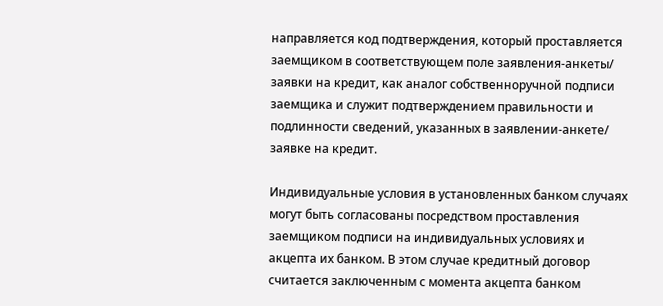направляется код подтверждения, который проставляется заемщиком в соответствующем поле заявления-анкеты/ заявки на кредит, как аналог собственноручной подписи заемщика и служит подтверждением правильности и подлинности сведений, указанных в заявлении-анкете/ заявке на кредит.

Индивидуальные условия в установленных банком случаях могут быть согласованы посредством проставления заемщиком подписи на индивидуальных условиях и акцепта их банком. В этом случае кредитный договор считается заключенным с момента акцепта банком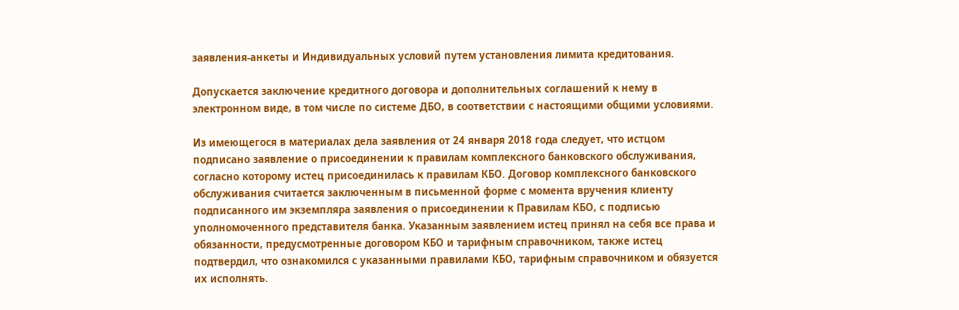заявления-анкеты и Индивидуальных условий путем установления лимита кредитования.

Допускается заключение кредитного договора и дополнительных соглашений к нему в электронном виде, в том числе по системе ДБО, в соответствии с настоящими общими условиями.

Из имеющегося в материалах дела заявления от 24 января 2018 года следует, что истцом подписано заявление о присоединении к правилам комплексного банковского обслуживания, согласно которому истец присоединилась к правилам КБО. Договор комплексного банковского обслуживания считается заключенным в письменной форме с момента вручения клиенту подписанного им экземпляра заявления о присоединении к Правилам КБО, с подписью уполномоченного представителя банка. Указанным заявлением истец принял на себя все права и обязанности, предусмотренные договором КБО и тарифным справочником, также истец подтвердил, что ознакомился с указанными правилами КБО, тарифным справочником и обязуется их исполнять.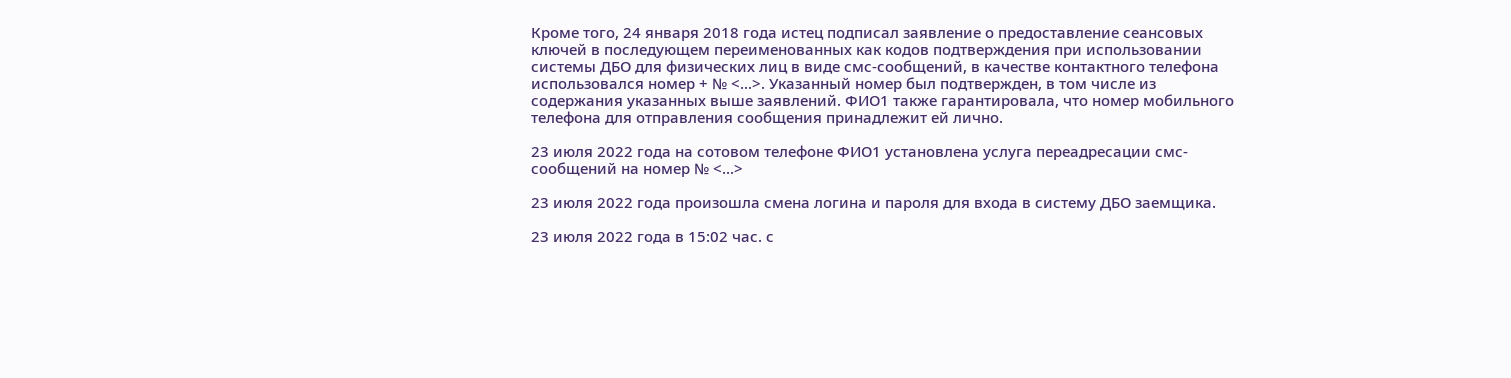Кроме того, 24 января 2018 года истец подписал заявление о предоставление сеансовых ключей в последующем переименованных как кодов подтверждения при использовании системы ДБО для физических лиц в виде смс-сообщений, в качестве контактного телефона использовался номер + № <...>. Указанный номер был подтвержден, в том числе из содержания указанных выше заявлений. ФИО1 также гарантировала, что номер мобильного телефона для отправления сообщения принадлежит ей лично.

23 июля 2022 года на сотовом телефоне ФИО1 установлена услуга переадресации смс- сообщений на номер № <...>

23 июля 2022 года произошла смена логина и пароля для входа в систему ДБО заемщика.

23 июля 2022 года в 15:02 час. с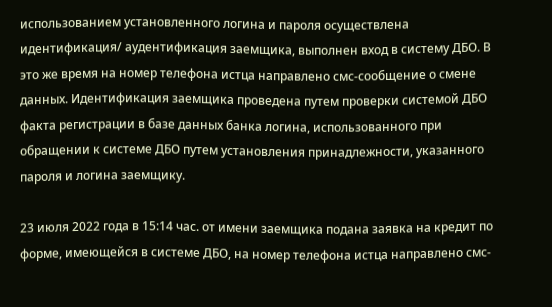использованием установленного логина и пароля осуществлена идентификация/ аудентификация заемщика, выполнен вход в систему ДБО. В это же время на номер телефона истца направлено смс-сообщение о смене данных. Идентификация заемщика проведена путем проверки системой ДБО факта регистрации в базе данных банка логина, использованного при обращении к системе ДБО путем установления принадлежности, указанного пароля и логина заемщику.

23 июля 2022 года в 15:14 час. от имени заемщика подана заявка на кредит по форме, имеющейся в системе ДБО, на номер телефона истца направлено смс-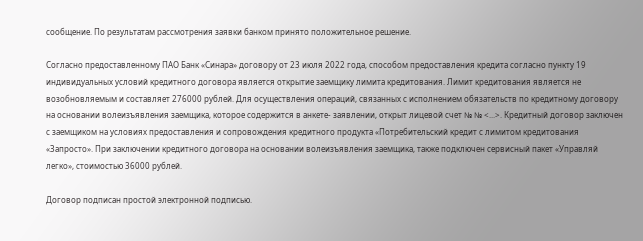сообщение. По результатам рассмотрения заявки банком принято положительное решение.

Согласно предоставленному ПАО Банк «Синара» договору от 23 июля 2022 года, способом предоставления кредита согласно пункту 19 индивидуальных условий кредитного договора является открытие заемщику лимита кредитования. Лимит кредитования является не возобновляемым и составляет 276000 рублей. Для осуществления операций, связанных с исполнением обязательств по кредитному договору на основании волеизъявления заемщика, которое содержится в анкете- заявлении, открыт лицевой счет № № <...>. Кредитный договор заключен с заемщиком на условиях предоставления и сопровождения кредитного продукта «Потребительский кредит с лимитом кредитования «Запросто». При заключении кредитного договора на основании волеизъявления заемщика, также подключен сервисный пакет «Управляй легко», стоимостью 36000 рублей.

Договор подписан простой электронной подписью.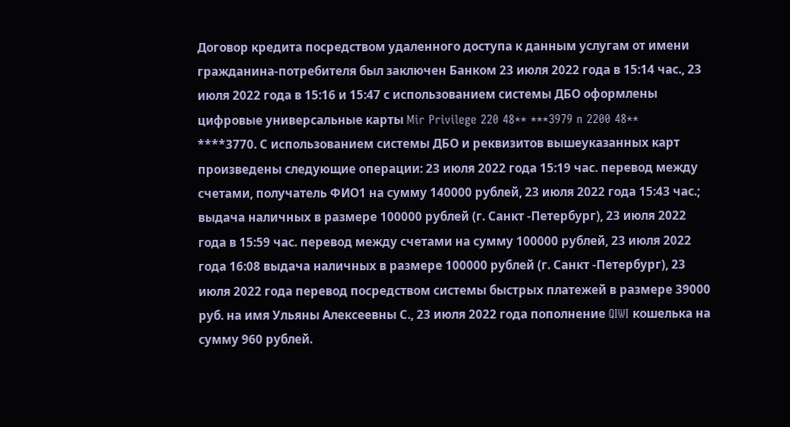Договор кредита посредством удаленного доступа к данным услугам от имени гражданина-потребителя был заключен Банком 23 июля 2022 года в 15:14 час., 23 июля 2022 года в 15:16 и 15:47 с использованием системы ДБО оформлены цифровые универсальные карты Mir Privilege 220 48** ***3979 n 2200 48** ****3770. С использованием системы ДБО и реквизитов вышеуказанных карт произведены следующие операции: 23 июля 2022 года 15:19 час. перевод между счетами, получатель ФИО1 на сумму 140000 рублей, 23 июля 2022 года 15:43 час.; выдача наличных в размере 100000 рублей (г. Санкт -Петербург), 23 июля 2022 года в 15:59 час. перевод между счетами на сумму 100000 рублей, 23 июля 2022 года 16:08 выдача наличных в размере 100000 рублей (г. Санкт -Петербург), 23 июля 2022 года перевод посредством системы быстрых платежей в размере 39000 руб. на имя Ульяны Алексеевны С., 23 июля 2022 года пополнение QIWI кошелька на сумму 960 рублей.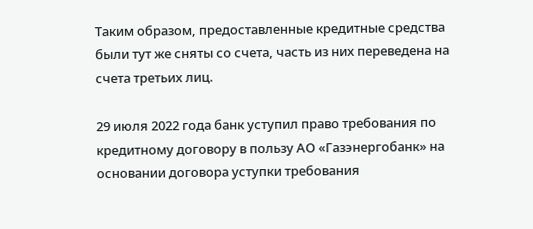Таким образом, предоставленные кредитные средства были тут же сняты со счета, часть из них переведена на счета третьих лиц.

29 июля 2022 года банк уступил право требования по кредитному договору в пользу АО «Газэнергобанк» на основании договора уступки требования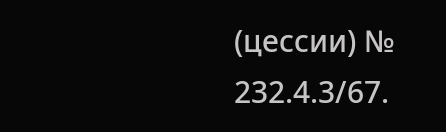(цессии) № 232.4.3/67.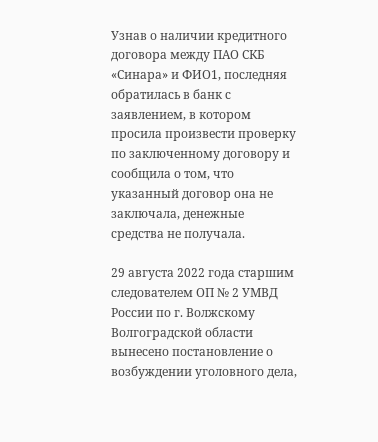Узнав о наличии кредитного договора между ПАО СКБ «Синара» и ФИО1, последняя обратилась в банк с заявлением, в котором просила произвести проверку по заключенному договору и сообщила о том, что указанный договор она не заключала, денежные средства не получала.

29 августа 2022 года старшим следователем ОП № 2 УМВД России по г. Волжскому Волгоградской области вынесено постановление о возбуждении уголовного дела,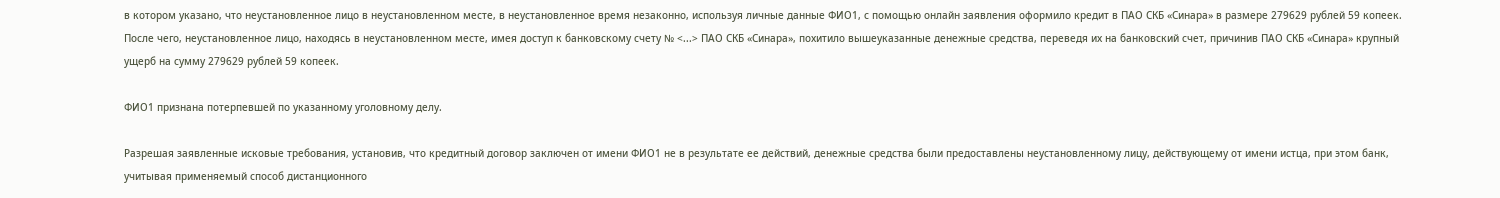в котором указано, что неустановленное лицо в неустановленном месте, в неустановленное время незаконно, используя личные данные ФИО1, с помощью онлайн заявления оформило кредит в ПАО СКБ «Синара» в размере 279629 рублей 59 копеек. После чего, неустановленное лицо, находясь в неустановленном месте, имея доступ к банковскому счету № <...> ПАО СКБ «Синара», похитило вышеуказанные денежные средства, переведя их на банковский счет, причинив ПАО СКБ «Синара» крупный ущерб на сумму 279629 рублей 59 копеек.

ФИО1 признана потерпевшей по указанному уголовному делу.

Разрешая заявленные исковые требования, установив, что кредитный договор заключен от имени ФИО1 не в результате ее действий, денежные средства были предоставлены неустановленному лицу, действующему от имени истца, при этом банк, учитывая применяемый способ дистанционного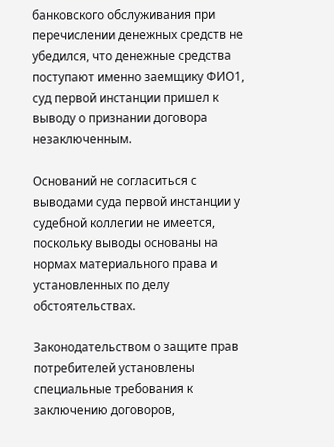банковского обслуживания при перечислении денежных средств не убедился, что денежные средства поступают именно заемщику ФИО1, суд первой инстанции пришел к выводу о признании договора незаключенным.

Оснований не согласиться с выводами суда первой инстанции у судебной коллегии не имеется, поскольку выводы основаны на нормах материального права и установленных по делу обстоятельствах.

Законодательством о защите прав потребителей установлены специальные требования к заключению договоров,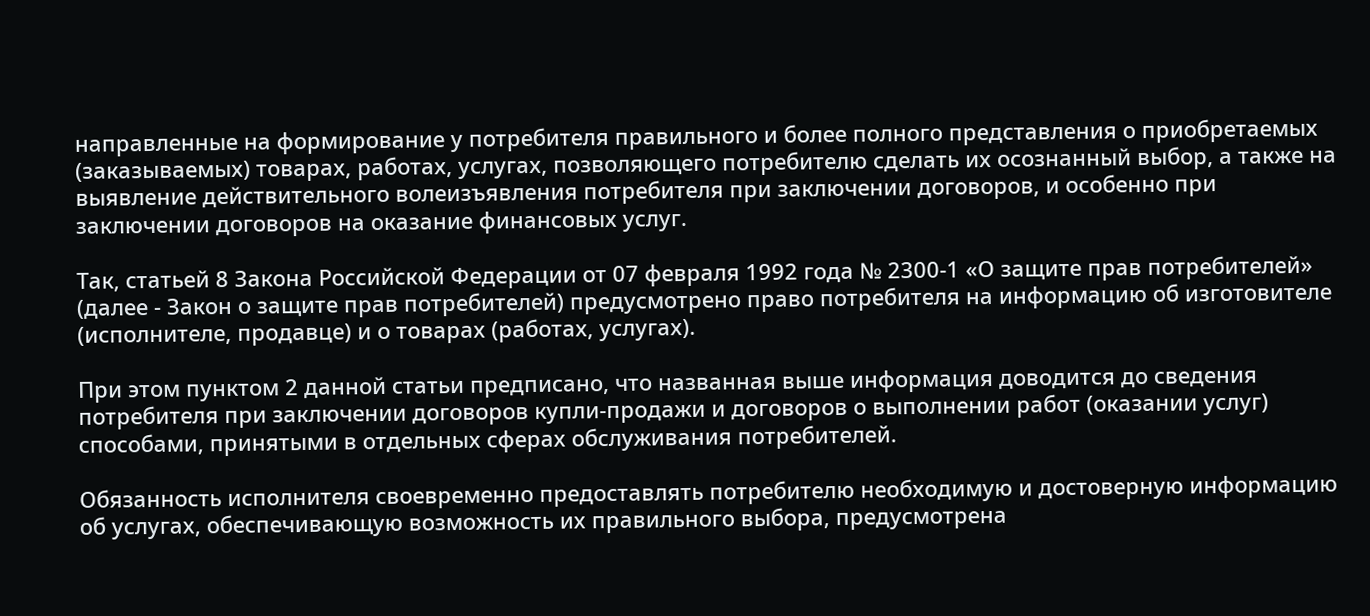направленные на формирование у потребителя правильного и более полного представления о приобретаемых (заказываемых) товарах, работах, услугах, позволяющего потребителю сделать их осознанный выбор, а также на выявление действительного волеизъявления потребителя при заключении договоров, и особенно при заключении договоров на оказание финансовых услуг.

Так, статьей 8 Закона Российской Федерации от 07 февраля 1992 года № 2300-1 «О защите прав потребителей» (далее - Закон о защите прав потребителей) предусмотрено право потребителя на информацию об изготовителе (исполнителе, продавце) и о товарах (работах, услугах).

При этом пунктом 2 данной статьи предписано, что названная выше информация доводится до сведения потребителя при заключении договоров купли-продажи и договоров о выполнении работ (оказании услуг) способами, принятыми в отдельных сферах обслуживания потребителей.

Обязанность исполнителя своевременно предоставлять потребителю необходимую и достоверную информацию об услугах, обеспечивающую возможность их правильного выбора, предусмотрена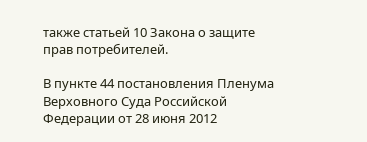также статьей 10 Закона о защите прав потребителей.

В пункте 44 постановления Пленума Верховного Суда Российской Федерации от 28 июня 2012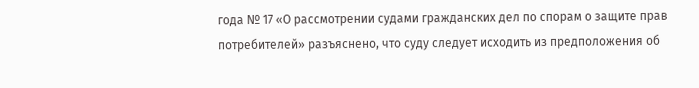года № 17 «О рассмотрении судами гражданских дел по спорам о защите прав потребителей» разъяснено, что суду следует исходить из предположения об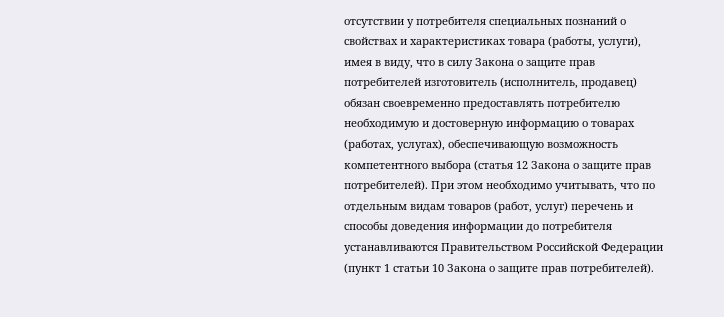отсутствии у потребителя специальных познаний о свойствах и характеристиках товара (работы, услуги), имея в виду, что в силу Закона о защите прав потребителей изготовитель (исполнитель, продавец) обязан своевременно предоставлять потребителю необходимую и достоверную информацию о товарах (работах, услугах), обеспечивающую возможность компетентного выбора (статья 12 Закона о защите прав потребителей). При этом необходимо учитывать, что по отдельным видам товаров (работ, услуг) перечень и способы доведения информации до потребителя устанавливаются Правительством Российской Федерации (пункт 1 статьи 10 Закона о защите прав потребителей).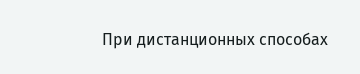При дистанционных способах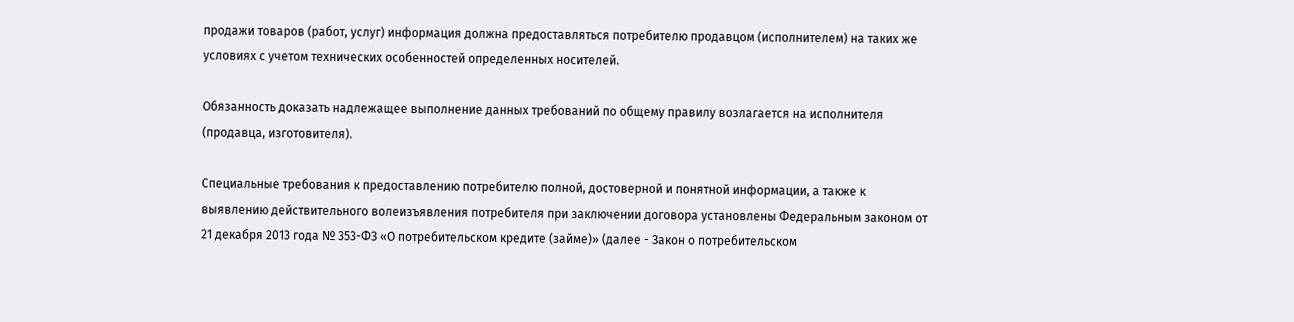продажи товаров (работ, услуг) информация должна предоставляться потребителю продавцом (исполнителем) на таких же условиях с учетом технических особенностей определенных носителей.

Обязанность доказать надлежащее выполнение данных требований по общему правилу возлагается на исполнителя (продавца, изготовителя).

Специальные требования к предоставлению потребителю полной, достоверной и понятной информации, а также к выявлению действительного волеизъявления потребителя при заключении договора установлены Федеральным законом от 21 декабря 2013 года № 353-ФЗ «О потребительском кредите (займе)» (далее - Закон о потребительском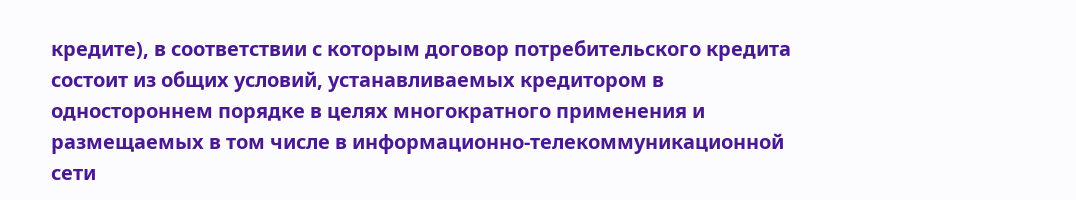кредите), в соответствии с которым договор потребительского кредита состоит из общих условий, устанавливаемых кредитором в одностороннем порядке в целях многократного применения и размещаемых в том числе в информационно-телекоммуникационной сети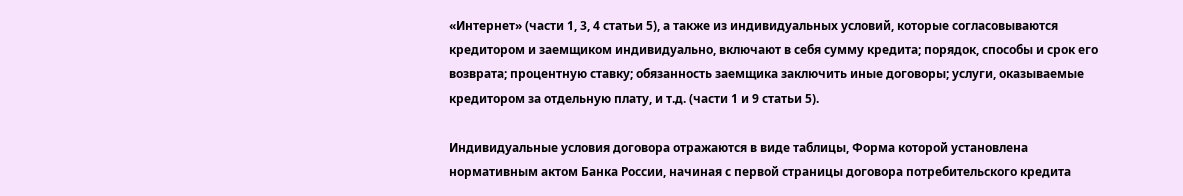«Интернет» (части 1, 3, 4 статьи 5), а также из индивидуальных условий, которые согласовываются кредитором и заемщиком индивидуально, включают в себя сумму кредита; порядок, способы и срок его возврата; процентную ставку; обязанность заемщика заключить иные договоры; услуги, оказываемые кредитором за отдельную плату, и т.д. (части 1 и 9 статьи 5).

Индивидуальные условия договора отражаются в виде таблицы, Форма которой установлена нормативным актом Банка России, начиная с первой страницы договора потребительского кредита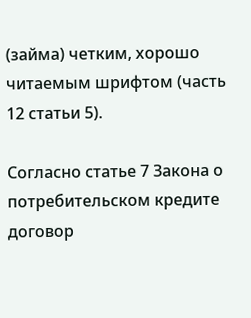(займа) четким, хорошо читаемым шрифтом (часть 12 статьи 5).

Согласно статье 7 Закона о потребительском кредите договор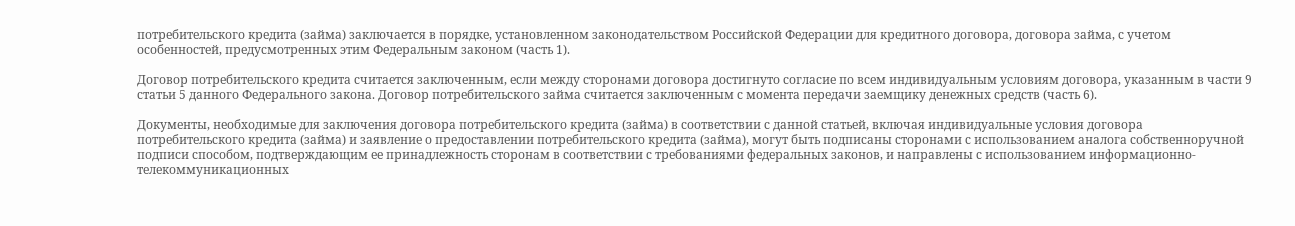потребительского кредита (займа) заключается в порядке, установленном законодательством Российской Федерации для кредитного договора, договора займа, с учетом особенностей, предусмотренных этим Федеральным законом (часть 1).

Договор потребительского кредита считается заключенным, если между сторонами договора достигнуто согласие по всем индивидуальным условиям договора, указанным в части 9 статьи 5 данного Федерального закона. Договор потребительского займа считается заключенным с момента передачи заемщику денежных средств (часть 6).

Документы, необходимые для заключения договора потребительского кредита (займа) в соответствии с данной статьей, включая индивидуальные условия договора потребительского кредита (займа) и заявление о предоставлении потребительского кредита (займа), могут быть подписаны сторонами с использованием аналога собственноручной подписи способом, подтверждающим ее принадлежность сторонам в соответствии с требованиями федеральных законов, и направлены с использованием информационно-телекоммуникационных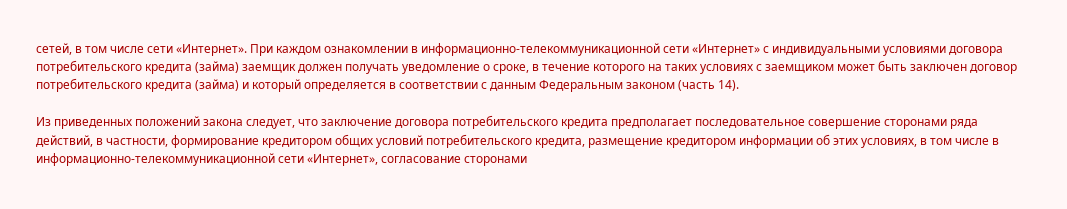сетей, в том числе сети «Интернет». При каждом ознакомлении в информационно-телекоммуникационной сети «Интернет» с индивидуальными условиями договора потребительского кредита (займа) заемщик должен получать уведомление о сроке, в течение которого на таких условиях с заемщиком может быть заключен договор потребительского кредита (займа) и который определяется в соответствии с данным Федеральным законом (часть 14).

Из приведенных положений закона следует, что заключение договора потребительского кредита предполагает последовательное совершение сторонами ряда действий, в частности, формирование кредитором общих условий потребительского кредита, размещение кредитором информации об этих условиях, в том числе в информационно-телекоммуникационной сети «Интернет», согласование сторонами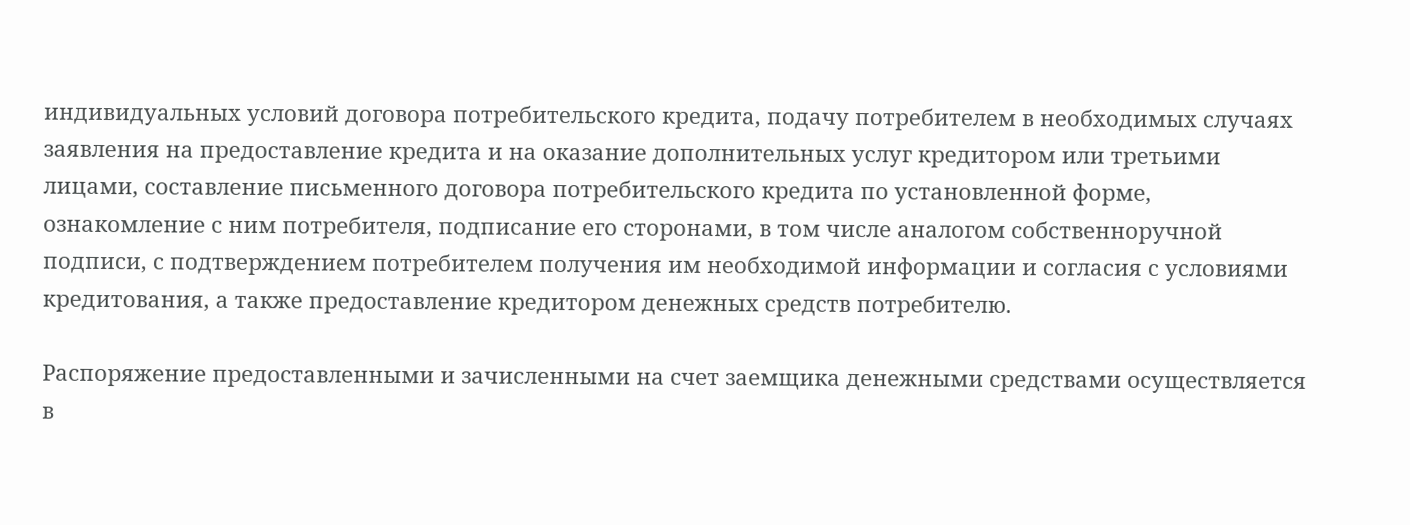индивидуальных условий договора потребительского кредита, подачу потребителем в необходимых случаях заявления на предоставление кредита и на оказание дополнительных услуг кредитором или третьими лицами, составление письменного договора потребительского кредита по установленной форме, ознакомление с ним потребителя, подписание его сторонами, в том числе аналогом собственноручной подписи, с подтверждением потребителем получения им необходимой информации и согласия с условиями кредитования, а также предоставление кредитором денежных средств потребителю.

Распоряжение предоставленными и зачисленными на счет заемщика денежными средствами осуществляется в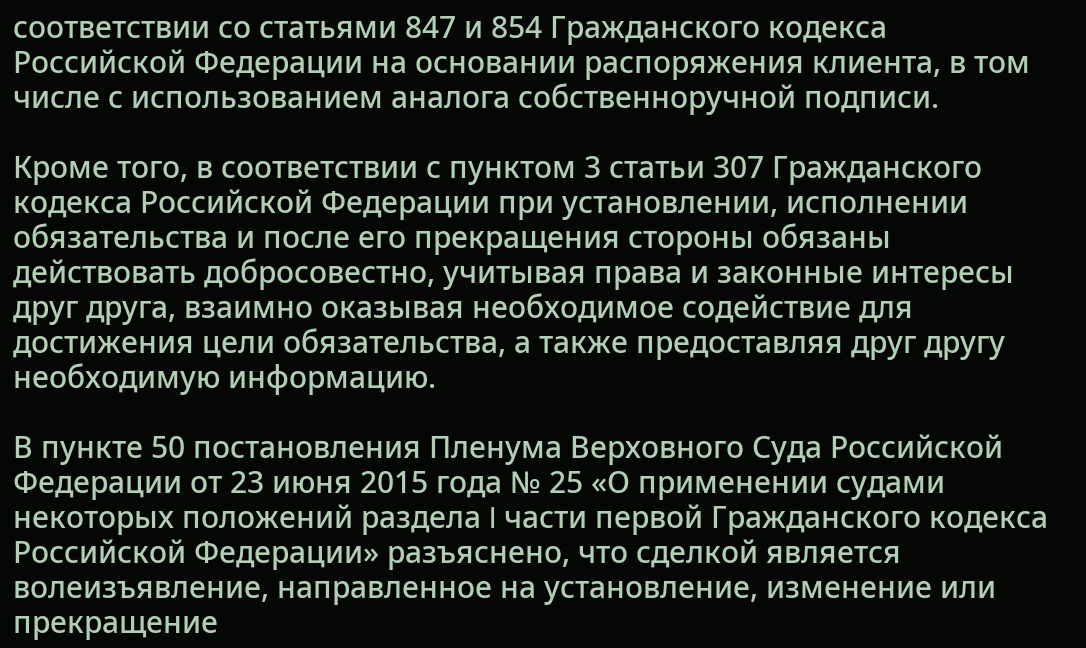соответствии со статьями 847 и 854 Гражданского кодекса Российской Федерации на основании распоряжения клиента, в том числе с использованием аналога собственноручной подписи.

Кроме того, в соответствии с пунктом 3 статьи 307 Гражданского кодекса Российской Федерации при установлении, исполнении обязательства и после его прекращения стороны обязаны действовать добросовестно, учитывая права и законные интересы друг друга, взаимно оказывая необходимое содействие для достижения цели обязательства, а также предоставляя друг другу необходимую информацию.

В пункте 50 постановления Пленума Верховного Суда Российской Федерации от 23 июня 2015 года № 25 «О применении судами некоторых положений раздела I части первой Гражданского кодекса Российской Федерации» разъяснено, что сделкой является волеизъявление, направленное на установление, изменение или прекращение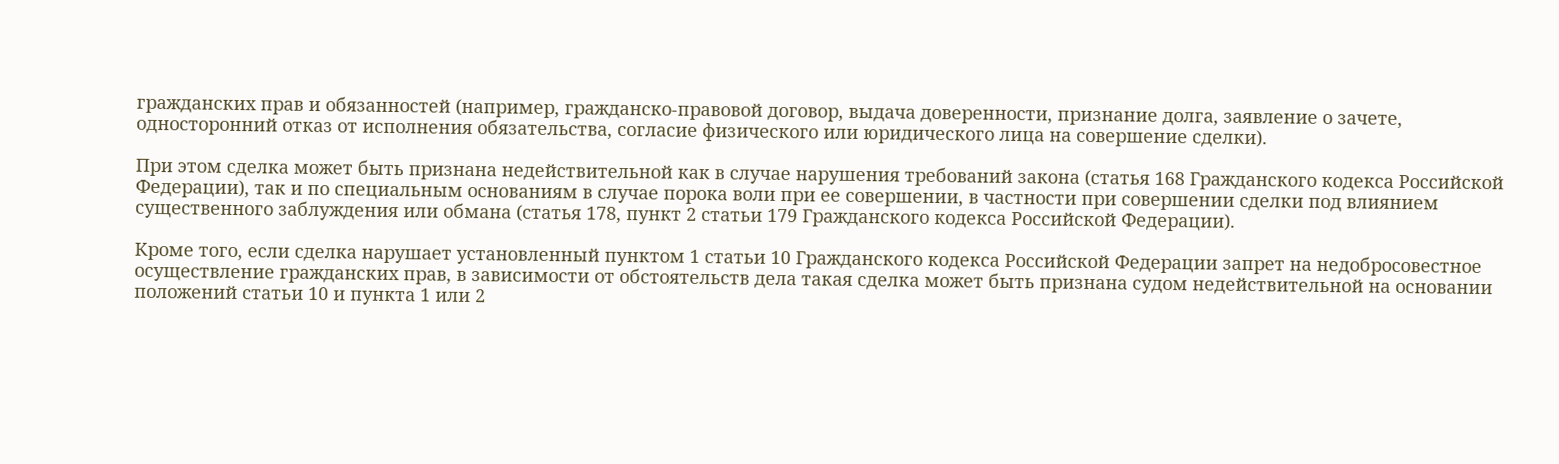гражданских прав и обязанностей (например, гражданско-правовой договор, выдача доверенности, признание долга, заявление о зачете, односторонний отказ от исполнения обязательства, согласие физического или юридического лица на совершение сделки).

При этом сделка может быть признана недействительной как в случае нарушения требований закона (статья 168 Гражданского кодекса Российской Федерации), так и по специальным основаниям в случае порока воли при ее совершении, в частности при совершении сделки под влиянием существенного заблуждения или обмана (статья 178, пункт 2 статьи 179 Гражданского кодекса Российской Федерации).

Кроме того, если сделка нарушает установленный пунктом 1 статьи 10 Гражданского кодекса Российской Федерации запрет на недобросовестное осуществление гражданских прав, в зависимости от обстоятельств дела такая сделка может быть признана судом недействительной на основании положений статьи 10 и пункта 1 или 2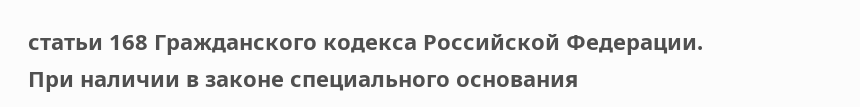статьи 168 Гражданского кодекса Российской Федерации. При наличии в законе специального основания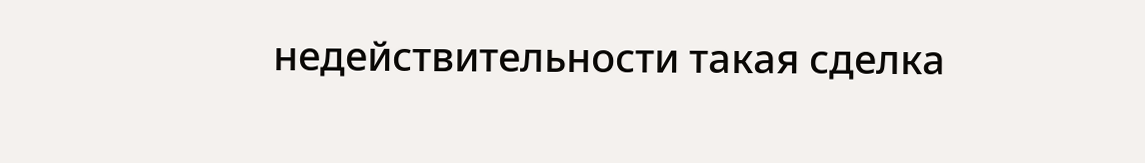недействительности такая сделка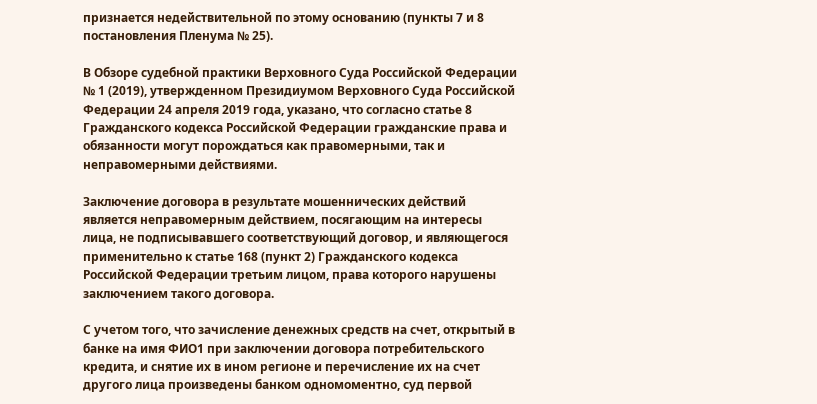признается недействительной по этому основанию (пункты 7 и 8 постановления Пленума № 25).

В Обзоре судебной практики Верховного Суда Российской Федерации № 1 (2019), утвержденном Президиумом Верховного Суда Российской Федерации 24 апреля 2019 года, указано, что согласно статье 8 Гражданского кодекса Российской Федерации гражданские права и обязанности могут порождаться как правомерными, так и неправомерными действиями.

Заключение договора в результате мошеннических действий является неправомерным действием, посягающим на интересы лица, не подписывавшего соответствующий договор, и являющегося применительно к статье 168 (пункт 2) Гражданского кодекса Российской Федерации третьим лицом, права которого нарушены заключением такого договора.

С учетом того, что зачисление денежных средств на счет, открытый в банке на имя ФИО1 при заключении договора потребительского кредита, и снятие их в ином регионе и перечисление их на счет другого лица произведены банком одномоментно, суд первой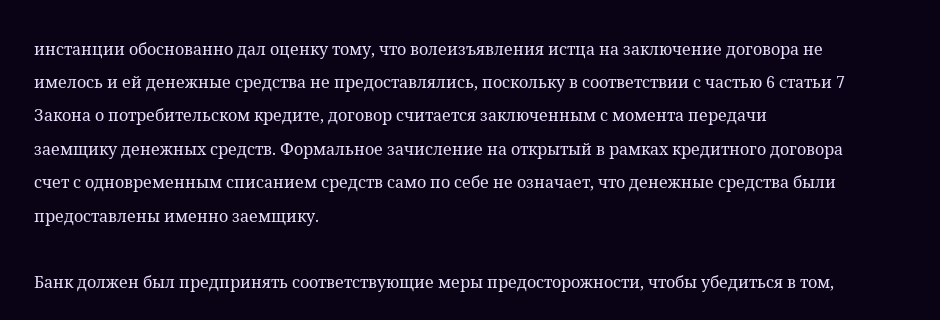инстанции обоснованно дал оценку тому, что волеизъявления истца на заключение договора не имелось и ей денежные средства не предоставлялись, поскольку в соответствии с частью 6 статьи 7 Закона о потребительском кредите, договор считается заключенным с момента передачи заемщику денежных средств. Формальное зачисление на открытый в рамках кредитного договора счет с одновременным списанием средств само по себе не означает, что денежные средства были предоставлены именно заемщику.

Банк должен был предпринять соответствующие меры предосторожности, чтобы убедиться в том,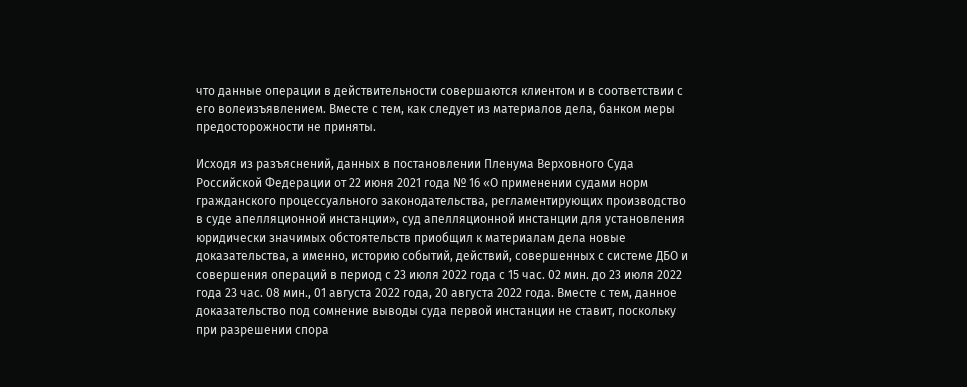что данные операции в действительности совершаются клиентом и в соответствии с его волеизъявлением. Вместе с тем, как следует из материалов дела, банком меры предосторожности не приняты.

Исходя из разъяснений, данных в постановлении Пленума Верховного Суда Российской Федерации от 22 июня 2021 года № 16 «О применении судами норм гражданского процессуального законодательства, регламентирующих производство в суде апелляционной инстанции», суд апелляционной инстанции для установления юридически значимых обстоятельств приобщил к материалам дела новые доказательства, а именно, историю событий, действий, совершенных с системе ДБО и совершения операций в период с 23 июля 2022 года с 15 час. 02 мин. до 23 июля 2022 года 23 час. 08 мин., 01 августа 2022 года, 20 августа 2022 года. Вместе с тем, данное доказательство под сомнение выводы суда первой инстанции не ставит, поскольку при разрешении спора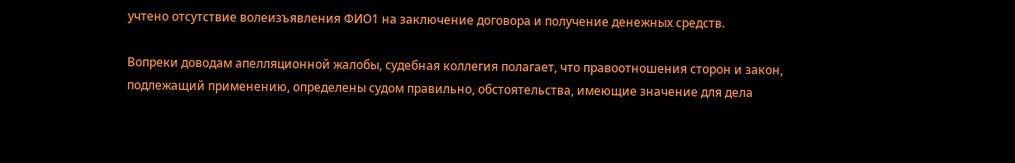учтено отсутствие волеизъявления ФИО1 на заключение договора и получение денежных средств.

Вопреки доводам апелляционной жалобы, судебная коллегия полагает, что правоотношения сторон и закон, подлежащий применению, определены судом правильно, обстоятельства, имеющие значение для дела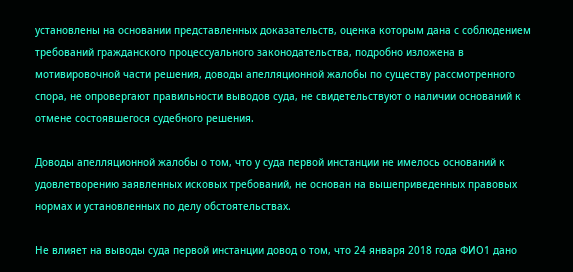установлены на основании представленных доказательств, оценка которым дана с соблюдением требований гражданского процессуального законодательства, подробно изложена в мотивировочной части решения, доводы апелляционной жалобы по существу рассмотренного спора, не опровергают правильности выводов суда, не свидетельствуют о наличии оснований к отмене состоявшегося судебного решения.

Доводы апелляционной жалобы о том, что у суда первой инстанции не имелось оснований к удовлетворению заявленных исковых требований, не основан на вышеприведенных правовых нормах и установленных по делу обстоятельствах.

Не влияет на выводы суда первой инстанции довод о том, что 24 января 2018 года ФИО1 дано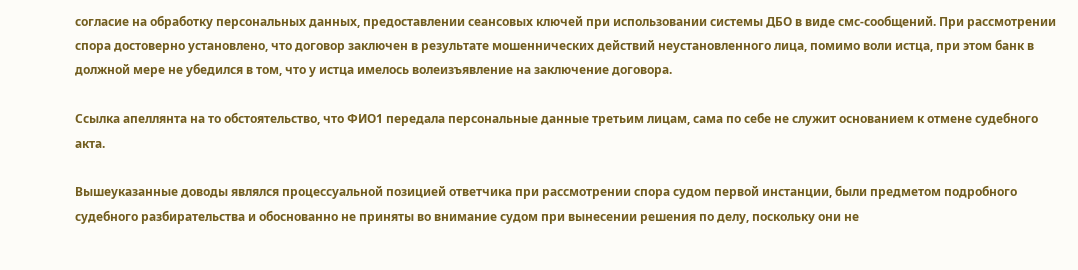согласие на обработку персональных данных, предоставлении сеансовых ключей при использовании системы ДБО в виде смс-сообщений. При рассмотрении спора достоверно установлено, что договор заключен в результате мошеннических действий неустановленного лица, помимо воли истца, при этом банк в должной мере не убедился в том, что у истца имелось волеизъявление на заключение договора.

Ссылка апеллянта на то обстоятельство, что ФИО1 передала персональные данные третьим лицам, сама по себе не служит основанием к отмене судебного акта.

Вышеуказанные доводы являлся процессуальной позицией ответчика при рассмотрении спора судом первой инстанции, были предметом подробного судебного разбирательства и обоснованно не приняты во внимание судом при вынесении решения по делу, поскольку они не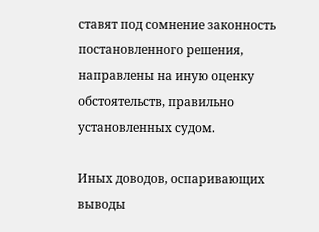ставят под сомнение законность постановленного решения, направлены на иную оценку обстоятельств, правильно установленных судом.

Иных доводов, оспаривающих выводы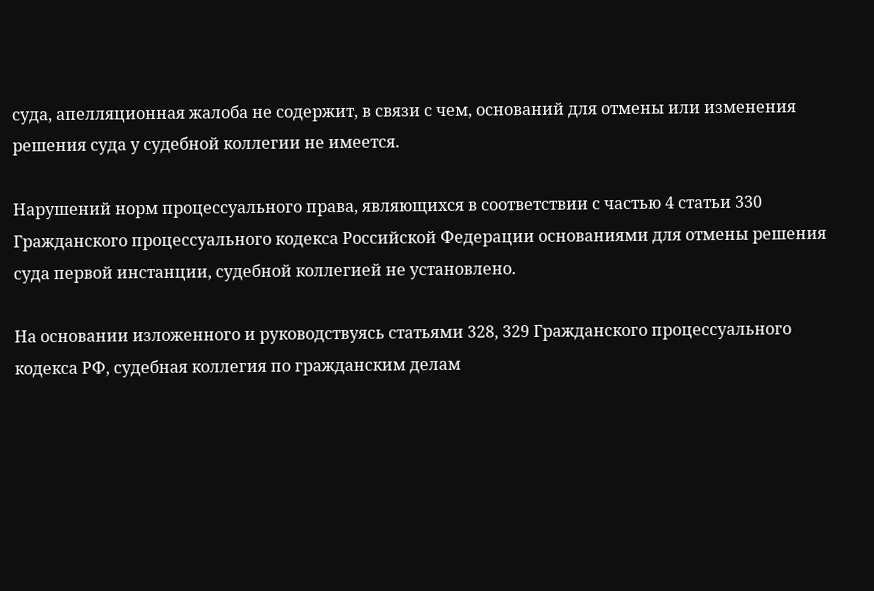суда, апелляционная жалоба не содержит, в связи с чем, оснований для отмены или изменения решения суда у судебной коллегии не имеется.

Нарушений норм процессуального права, являющихся в соответствии с частью 4 статьи 330 Гражданского процессуального кодекса Российской Федерации основаниями для отмены решения суда первой инстанции, судебной коллегией не установлено.

На основании изложенного и руководствуясь статьями 328, 329 Гражданского процессуального кодекса РФ, судебная коллегия по гражданским делам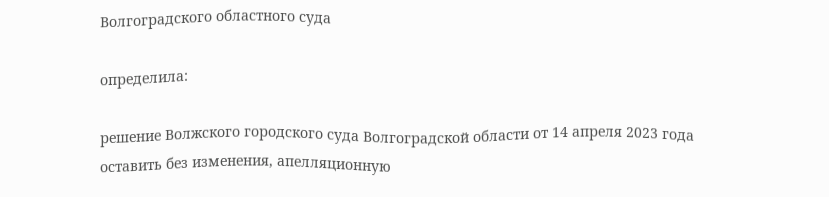Волгоградского областного суда

определила:

решение Волжского городского суда Волгоградской области от 14 апреля 2023 года оставить без изменения, апелляционную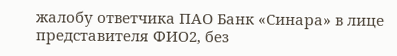жалобу ответчика ПАО Банк «Синара» в лице представителя ФИО2, без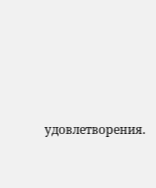удовлетворения.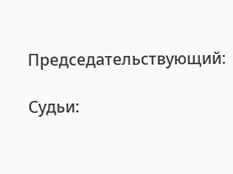Председательствующий:

Судьи: